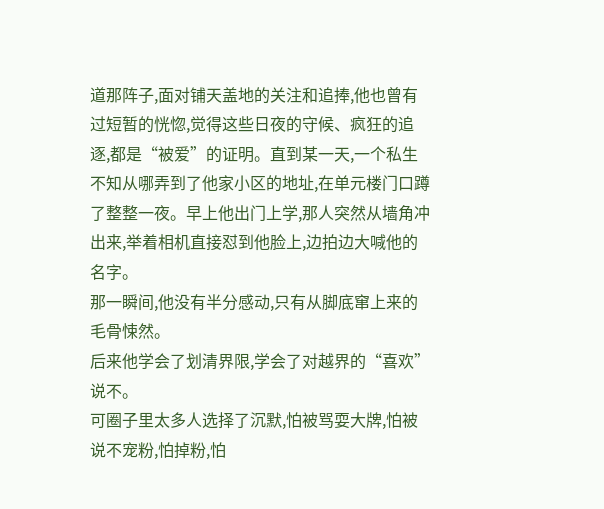道那阵子,面对铺天盖地的关注和追捧,他也曾有过短暂的恍惚,觉得这些日夜的守候、疯狂的追逐,都是“被爱”的证明。直到某一天,一个私生不知从哪弄到了他家小区的地址,在单元楼门口蹲了整整一夜。早上他出门上学,那人突然从墙角冲出来,举着相机直接怼到他脸上,边拍边大喊他的名字。
那一瞬间,他没有半分感动,只有从脚底窜上来的毛骨悚然。
后来他学会了划清界限,学会了对越界的“喜欢”说不。
可圈子里太多人选择了沉默,怕被骂耍大牌,怕被说不宠粉,怕掉粉,怕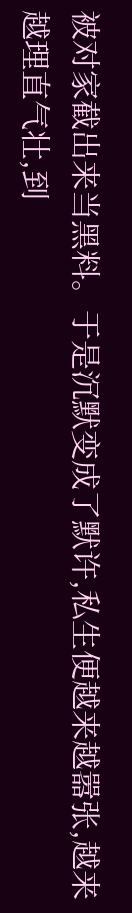被对家截出来当黑料。于是沉默变成了默许,私生便越来越嚣张,越来越理直气壮,到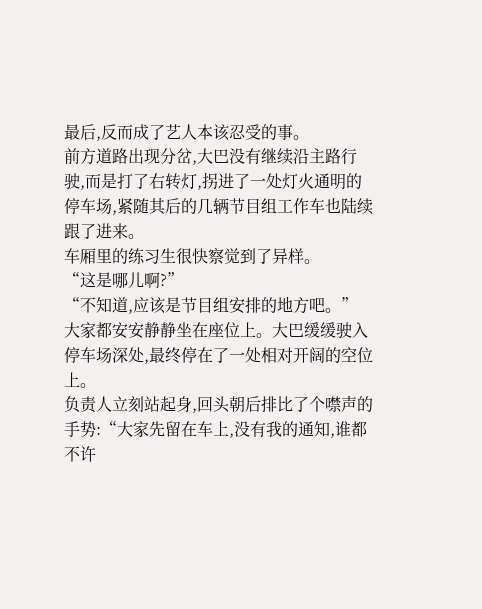最后,反而成了艺人本该忍受的事。
前方道路出现分岔,大巴没有继续沿主路行驶,而是打了右转灯,拐进了一处灯火通明的停车场,紧随其后的几辆节目组工作车也陆续跟了进来。
车厢里的练习生很快察觉到了异样。
“这是哪儿啊?”
“不知道,应该是节目组安排的地方吧。”
大家都安安静静坐在座位上。大巴缓缓驶入停车场深处,最终停在了一处相对开阔的空位上。
负责人立刻站起身,回头朝后排比了个噤声的手势:“大家先留在车上,没有我的通知,谁都不许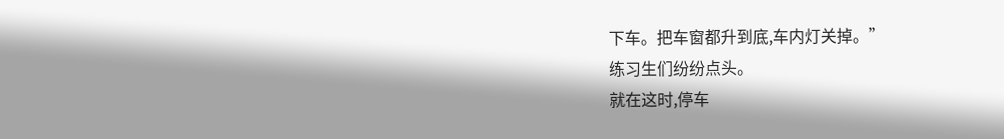下车。把车窗都升到底,车内灯关掉。”
练习生们纷纷点头。
就在这时,停车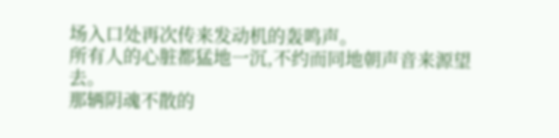场入口处再次传来发动机的轰鸣声。
所有人的心脏都猛地一沉,不约而同地朝声音来源望去。
那辆阴魂不散的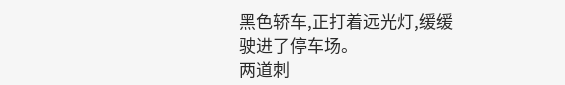黑色轿车,正打着远光灯,缓缓驶进了停车场。
两道刺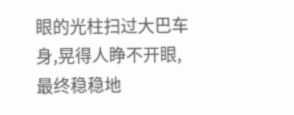眼的光柱扫过大巴车身,晃得人睁不开眼,最终稳稳地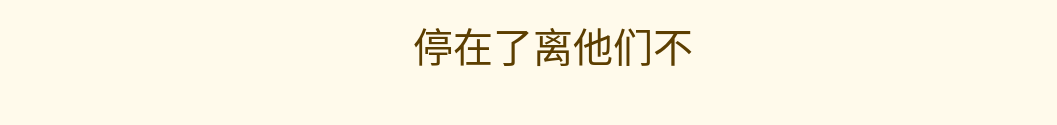停在了离他们不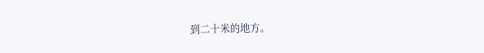到二十米的地方。